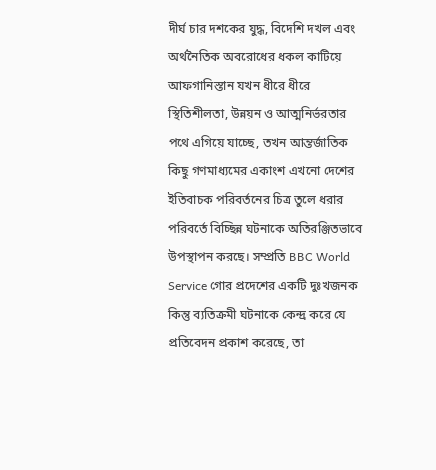দীর্ঘ চার দশকের যুদ্ধ, বিদেশি দখল এবং অর্থনৈতিক অবরোধের ধকল কাটিয়ে আফগানিস্তান যখন ধীরে ধীরে স্থিতিশীলতা, উন্নয়ন ও আত্মনির্ভরতার পথে এগিয়ে যাচ্ছে, তখন আন্তর্জাতিক কিছু গণমাধ্যমের একাংশ এখনো দেশের ইতিবাচক পরিবর্তনের চিত্র তুলে ধরার পরিবর্তে বিচ্ছিন্ন ঘটনাকে অতিরঞ্জিতভাবে উপস্থাপন করছে। সম্প্রতি BBC World Service গোর প্রদেশের একটি দুঃখজনক কিন্তু ব্যতিক্রমী ঘটনাকে কেন্দ্র করে যে প্রতিবেদন প্রকাশ করেছে, তা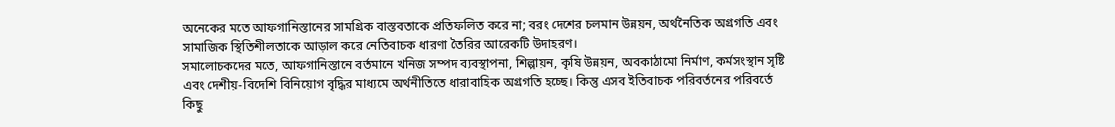অনেকের মতে আফগানিস্তানের সামগ্রিক বাস্তবতাকে প্রতিফলিত করে না; বরং দেশের চলমান উন্নয়ন, অর্থনৈতিক অগ্রগতি এবং সামাজিক স্থিতিশীলতাকে আড়াল করে নেতিবাচক ধারণা তৈরির আরেকটি উদাহরণ।
সমালোচকদের মতে, আফগানিস্তানে বর্তমানে খনিজ সম্পদ ব্যবস্থাপনা, শিল্পায়ন, কৃষি উন্নয়ন, অবকাঠামো নির্মাণ, কর্মসংস্থান সৃষ্টি এবং দেশীয়-বিদেশি বিনিয়োগ বৃদ্ধির মাধ্যমে অর্থনীতিতে ধারাবাহিক অগ্রগতি হচ্ছে। কিন্তু এসব ইতিবাচক পরিবর্তনের পরিবর্তে কিছু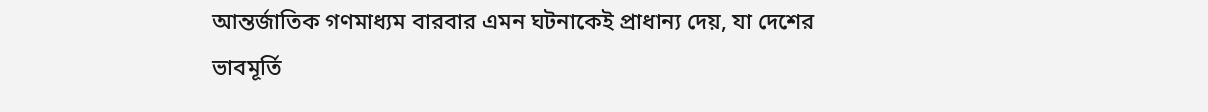আন্তর্জাতিক গণমাধ্যম বারবার এমন ঘটনাকেই প্রাধান্য দেয়, যা দেশের ভাবমূর্তি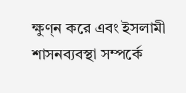ক্ষুণ্ন করে এবং ইসলামী শাসনব্যবস্থা সম্পর্কে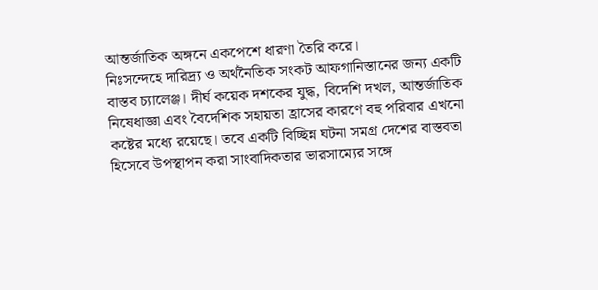আন্তর্জাতিক অঙ্গনে একপেশে ধারণা তৈরি করে।
নিঃসন্দেহে দারিদ্র্য ও অর্থনৈতিক সংকট আফগানিস্তানের জন্য একটি বাস্তব চ্যালেঞ্জ। দীর্ঘ কয়েক দশকের যুদ্ধ, বিদেশি দখল, আন্তর্জাতিক নিষেধাজ্ঞা এবং বৈদেশিক সহায়তা হ্রাসের কারণে বহু পরিবার এখনো কষ্টের মধ্যে রয়েছে। তবে একটি বিচ্ছিন্ন ঘটনা সমগ্র দেশের বাস্তবতা হিসেবে উপস্থাপন করা সাংবাদিকতার ভারসাম্যের সঙ্গে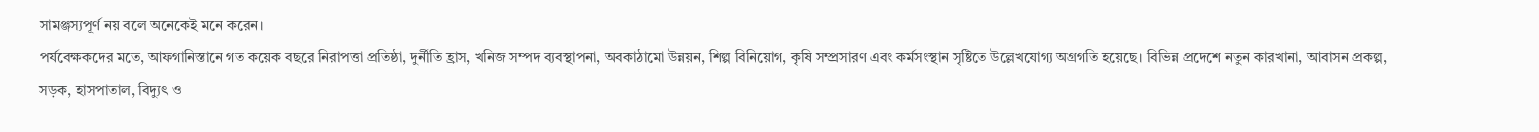সামঞ্জস্যপূর্ণ নয় বলে অনেকেই মনে করেন।
পর্যবেক্ষকদের মতে, আফগানিস্তানে গত কয়েক বছরে নিরাপত্তা প্রতিষ্ঠা, দুর্নীতি হ্রাস, খনিজ সম্পদ ব্যবস্থাপনা, অবকাঠামো উন্নয়ন, শিল্প বিনিয়োগ, কৃষি সম্প্রসারণ এবং কর্মসংস্থান সৃষ্টিতে উল্লেখযোগ্য অগ্রগতি হয়েছে। বিভিন্ন প্রদেশে নতুন কারখানা, আবাসন প্রকল্প, সড়ক, হাসপাতাল, বিদ্যুৎ ও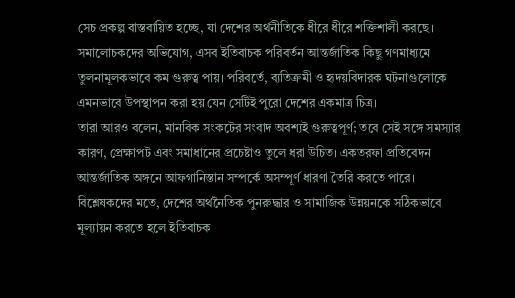সেচ প্রকল্প বাস্তবায়িত হচ্ছে, যা দেশের অর্থনীতিকে ধীরে ধীরে শক্তিশালী করছে।
সমালোচকদের অভিযোগ, এসব ইতিবাচক পরিবর্তন আন্তর্জাতিক কিছু গণমাধ্যমে তুলনামূলকভাবে কম গুরুত্ব পায়। পরিবর্তে, ব্যতিক্রমী ও হৃদয়বিদারক ঘটনাগুলোকে এমনভাবে উপস্থাপন করা হয় যেন সেটিই পুরো দেশের একমাত্র চিত্র।
তারা আরও বলেন, মানবিক সংকটের সংবাদ অবশ্যই গুরুত্বপূর্ণ; তবে সেই সঙ্গে সমস্যার কারণ, প্রেক্ষাপট এবং সমাধানের প্রচেষ্টাও তুলে ধরা উচিত। একতরফা প্রতিবেদন আন্তর্জাতিক অঙ্গনে আফগানিস্তান সম্পর্কে অসম্পূর্ণ ধারণা তৈরি করতে পারে।
বিশ্লেষকদের মতে, দেশের অর্থনৈতিক পুনরুদ্ধার ও সামাজিক উন্নয়নকে সঠিকভাবে মূল্যায়ন করতে হলে ইতিবাচক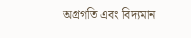অগ্রগতি এবং বিদ্যমান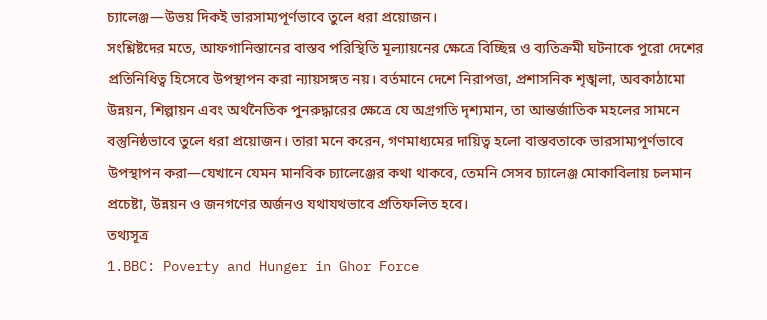চ্যালেঞ্জ—উভয় দিকই ভারসাম্যপূর্ণভাবে তুলে ধরা প্রয়োজন।
সংশ্লিষ্টদের মতে, আফগানিস্তানের বাস্তব পরিস্থিতি মূল্যায়নের ক্ষেত্রে বিচ্ছিন্ন ও ব্যতিক্রমী ঘটনাকে পুরো দেশের প্রতিনিধিত্ব হিসেবে উপস্থাপন করা ন্যায়সঙ্গত নয়। বর্তমানে দেশে নিরাপত্তা, প্রশাসনিক শৃঙ্খলা, অবকাঠামো উন্নয়ন, শিল্পায়ন এবং অর্থনৈতিক পুনরুদ্ধারের ক্ষেত্রে যে অগ্রগতি দৃশ্যমান, তা আন্তর্জাতিক মহলের সামনে বস্তুনিষ্ঠভাবে তুলে ধরা প্রয়োজন। তারা মনে করেন, গণমাধ্যমের দায়িত্ব হলো বাস্তবতাকে ভারসাম্যপূর্ণভাবে উপস্থাপন করা—যেখানে যেমন মানবিক চ্যালেঞ্জের কথা থাকবে, তেমনি সেসব চ্যালেঞ্জ মোকাবিলায় চলমান প্রচেষ্টা, উন্নয়ন ও জনগণের অর্জনও যথাযথভাবে প্রতিফলিত হবে।
তথ্যসূত্র
1.BBC: Poverty and Hunger in Ghor Force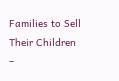Families to Sell Their Children
–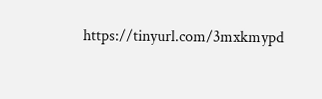https://tinyurl.com/3mxkmypd